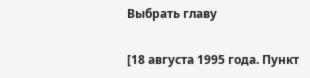Выбрать главу

[18 августа 1995 года. Пункт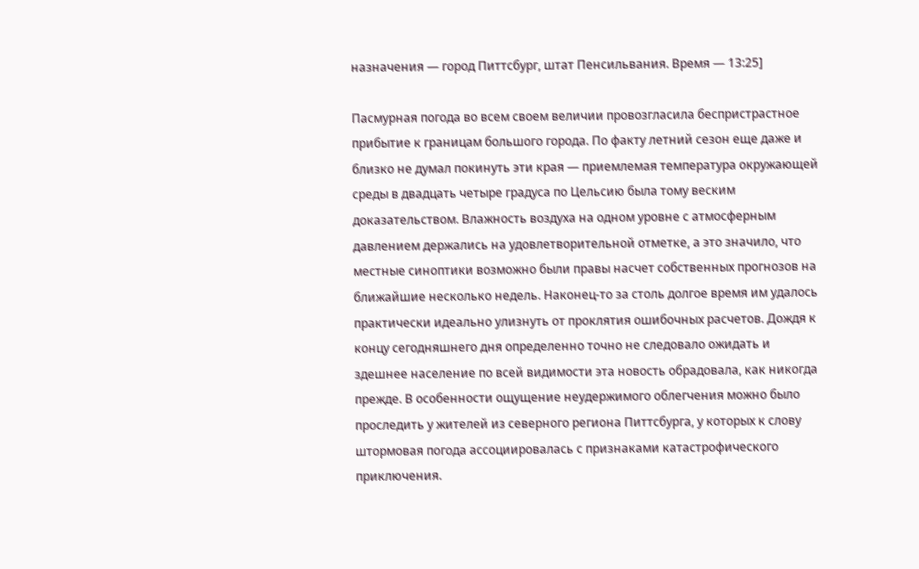назначения — город Питтсбург, штат Пенсильвания. Время — 13:25]

Пасмурная погода во всем своем величии провозгласила беспристрастное прибытие к границам большого города. По факту летний сезон еще даже и близко не думал покинуть эти края — приемлемая температура окружающей среды в двадцать четыре градуса по Цельсию была тому веским доказательством. Влажность воздуха на одном уровне с атмосферным давлением держались на удовлетворительной отметке, а это значило, что местные синоптики возможно были правы насчет собственных прогнозов на ближайшие несколько недель. Наконец-то за столь долгое время им удалось практически идеально улизнуть от проклятия ошибочных расчетов. Дождя к концу сегодняшнего дня определенно точно не следовало ожидать и здешнее население по всей видимости эта новость обрадовала, как никогда прежде. В особенности ощущение неудержимого облегчения можно было проследить у жителей из северного региона Питтсбурга, у которых к слову штормовая погода ассоциировалась с признаками катастрофического приключения.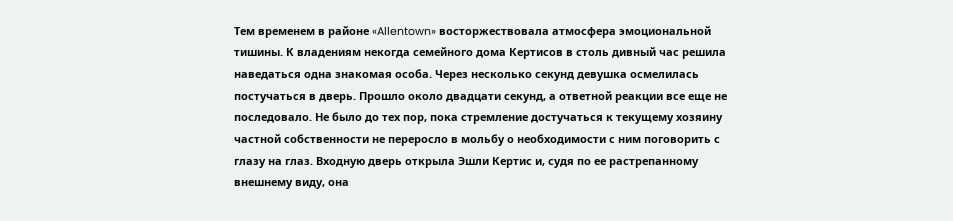Тем временем в районе «Allentown» восторжествовала атмосфера эмоциональной тишины. К владениям некогда семейного дома Кертисов в столь дивный час решила наведаться одна знакомая особа. Через несколько секунд девушка осмелилась постучаться в дверь. Прошло около двадцати секунд, а ответной реакции все еще не последовало. Не было до тех пор, пока стремление достучаться к текущему хозяину частной собственности не переросло в мольбу о необходимости с ним поговорить с глазу на глаз. Входную дверь открыла Эшли Кертис и, судя по ее растрепанному внешнему виду, она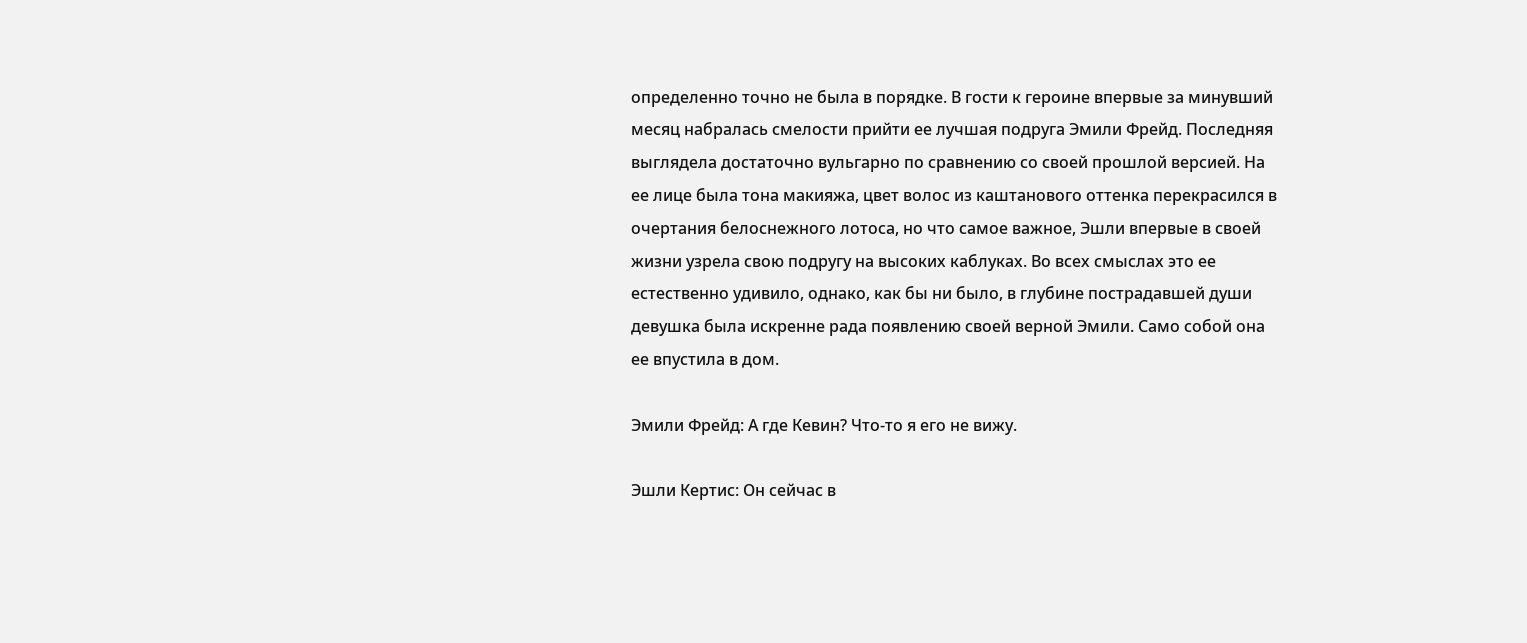определенно точно не была в порядке. В гости к героине впервые за минувший месяц набралась смелости прийти ее лучшая подруга Эмили Фрейд. Последняя выглядела достаточно вульгарно по сравнению со своей прошлой версией. На ее лице была тона макияжа, цвет волос из каштанового оттенка перекрасился в очертания белоснежного лотоса, но что самое важное, Эшли впервые в своей жизни узрела свою подругу на высоких каблуках. Во всех смыслах это ее естественно удивило, однако, как бы ни было, в глубине пострадавшей души девушка была искренне рада появлению своей верной Эмили. Само собой она ее впустила в дом.

Эмили Фрейд: А где Кевин? Что-то я его не вижу.

Эшли Кертис: Он сейчас в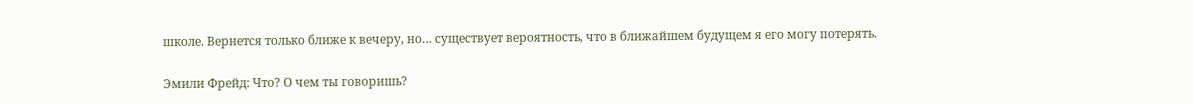школе. Вернется только ближе к вечеру, но… существует вероятность, что в ближайшем будущем я его могу потерять.

Эмили Фрейд: Что? О чем ты говоришь?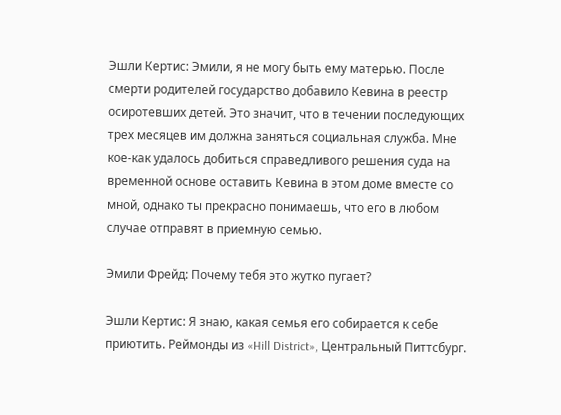Эшли Кертис: Эмили, я не могу быть ему матерью. После смерти родителей государство добавило Кевина в реестр осиротевших детей. Это значит, что в течении последующих трех месяцев им должна заняться социальная служба. Мне кое-как удалось добиться справедливого решения суда на временной основе оставить Кевина в этом доме вместе со мной, однако ты прекрасно понимаешь, что его в любом случае отправят в приемную семью.

Эмили Фрейд: Почему тебя это жутко пугает?

Эшли Кертис: Я знаю, какая семья его собирается к себе приютить. Реймонды из «Hill District», Центральный Питтсбург.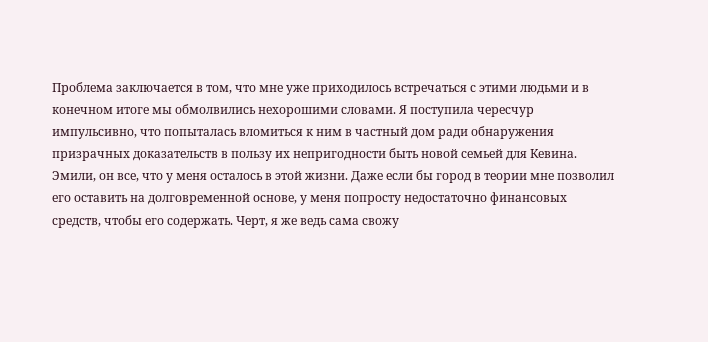Проблема заключается в том, что мне уже приходилось встречаться с этими людьми и в конечном итоге мы обмолвились нехорошими словами. Я поступила чересчур импульсивно, что попыталась вломиться к ним в частный дом ради обнаружения призрачных доказательств в пользу их непригодности быть новой семьей для Кевина. Эмили, он все, что у меня осталось в этой жизни. Даже если бы город в теории мне позволил его оставить на долговременной основе, у меня попросту недостаточно финансовых средств, чтобы его содержать. Черт, я же ведь сама свожу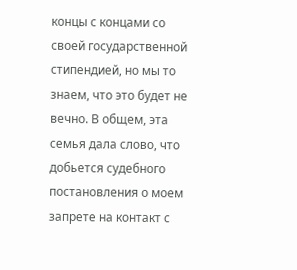концы с концами со своей государственной стипендией, но мы то знаем, что это будет не вечно. В общем, эта семья дала слово, что добьется судебного постановления о моем запрете на контакт с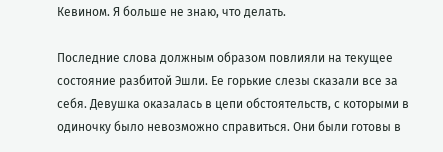Кевином. Я больше не знаю, что делать.

Последние слова должным образом повлияли на текущее состояние разбитой Эшли. Ее горькие слезы сказали все за себя. Девушка оказалась в цепи обстоятельств, с которыми в одиночку было невозможно справиться. Они были готовы в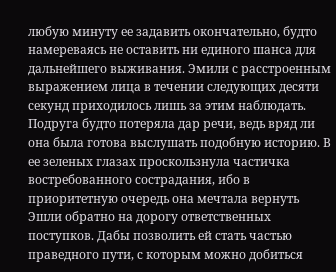любую минуту ее задавить окончательно, будто намереваясь не оставить ни единого шанса для дальнейшего выживания. Эмили с расстроенным выражением лица в течении следующих десяти секунд приходилось лишь за этим наблюдать. Подруга будто потеряла дар речи, ведь вряд ли она была готова выслушать подобную историю. В ее зеленых глазах проскользнула частичка востребованного сострадания, ибо в приоритетную очередь она мечтала вернуть Эшли обратно на дорогу ответственных поступков. Дабы позволить ей стать частью праведного пути, с которым можно добиться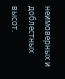неимоверных и доблестных высот.